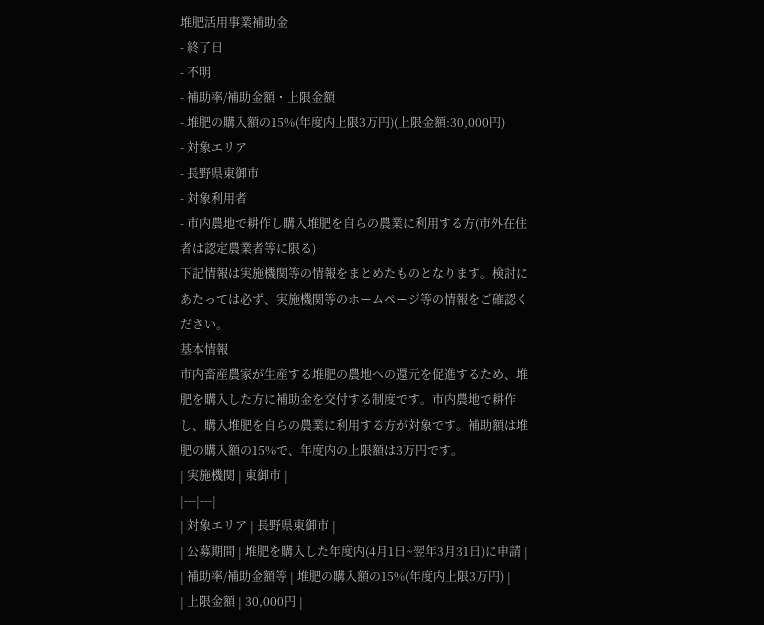堆肥活用事業補助金
- 終了日
- 不明
- 補助率/補助金額・上限金額
- 堆肥の購入額の15%(年度内上限3万円)(上限金額:30,000円)
- 対象エリア
- 長野県東御市
- 対象利用者
- 市内農地で耕作し購入堆肥を自らの農業に利用する方(市外在住者は認定農業者等に限る)
下記情報は実施機関等の情報をまとめたものとなります。検討にあたっては必ず、実施機関等のホームページ等の情報をご確認ください。
基本情報
市内畜産農家が生産する堆肥の農地への還元を促進するため、堆肥を購入した方に補助金を交付する制度です。市内農地で耕作し、購入堆肥を自らの農業に利用する方が対象です。補助額は堆肥の購入額の15%で、年度内の上限額は3万円です。
| 実施機関 | 東御市 |
|---|---|
| 対象エリア | 長野県東御市 |
| 公募期間 | 堆肥を購入した年度内(4月1日~翌年3月31日)に申請 |
| 補助率/補助金額等 | 堆肥の購入額の15%(年度内上限3万円) |
| 上限金額 | 30,000円 |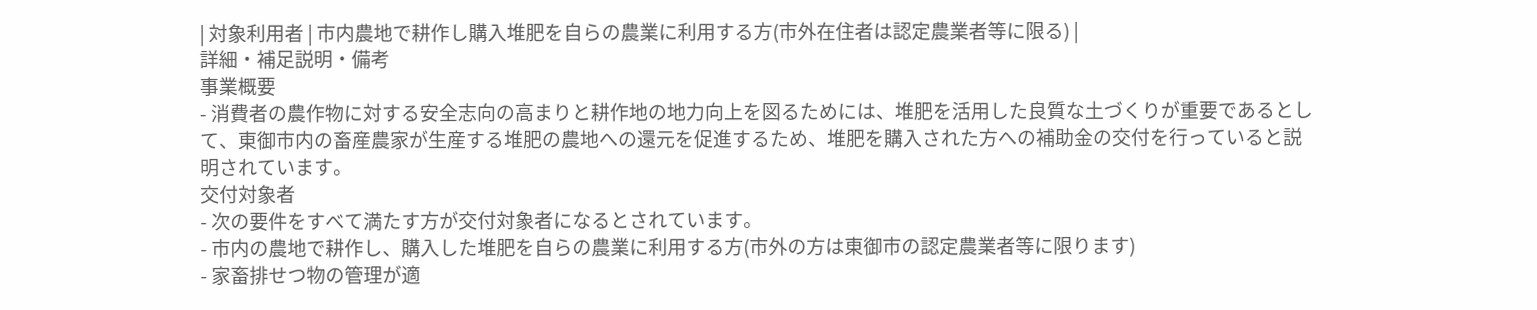| 対象利用者 | 市内農地で耕作し購入堆肥を自らの農業に利用する方(市外在住者は認定農業者等に限る) |
詳細・補足説明・備考
事業概要
- 消費者の農作物に対する安全志向の高まりと耕作地の地力向上を図るためには、堆肥を活用した良質な土づくりが重要であるとして、東御市内の畜産農家が生産する堆肥の農地への還元を促進するため、堆肥を購入された方への補助金の交付を行っていると説明されています。
交付対象者
- 次の要件をすべて満たす方が交付対象者になるとされています。
- 市内の農地で耕作し、購入した堆肥を自らの農業に利用する方(市外の方は東御市の認定農業者等に限ります)
- 家畜排せつ物の管理が適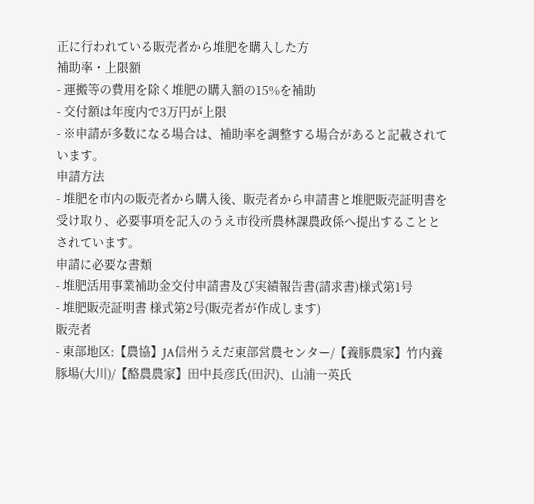正に行われている販売者から堆肥を購入した方
補助率・上限額
- 運搬等の費用を除く堆肥の購入額の15%を補助
- 交付額は年度内で3万円が上限
- ※申請が多数になる場合は、補助率を調整する場合があると記載されています。
申請方法
- 堆肥を市内の販売者から購入後、販売者から申請書と堆肥販売証明書を受け取り、必要事項を記入のうえ市役所農林課農政係へ提出することとされています。
申請に必要な書類
- 堆肥活用事業補助金交付申請書及び実績報告書(請求書)様式第1号
- 堆肥販売証明書 様式第2号(販売者が作成します)
販売者
- 東部地区:【農協】JA信州うえだ東部営農センター/【養豚農家】竹内養豚場(大川)/【酪農農家】田中長彦氏(田沢)、山浦一英氏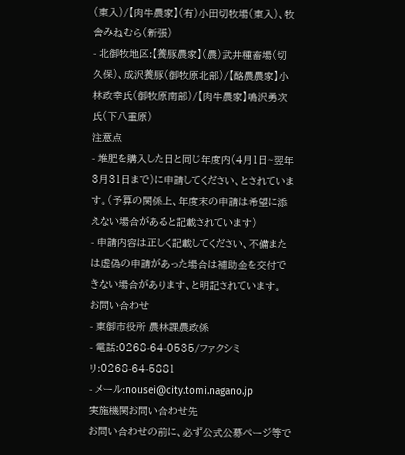(東入)/【肉牛農家】(有)小田切牧場(東入)、牧舎みねむら(新張)
- 北御牧地区:【養豚農家】(農)武井種畜場(切久保)、成沢養豚(御牧原北部)/【酪農農家】小林政幸氏(御牧原南部)/【肉牛農家】鳴沢勇次氏(下八重原)
注意点
- 堆肥を購入した日と同じ年度内(4月1日~翌年3月31日まで)に申請してください、とされています。(予算の関係上、年度末の申請は希望に添えない場合があると記載されています)
- 申請内容は正しく記載してください、不備または虚偽の申請があった場合は補助金を交付できない場合があります、と明記されています。
お問い合わせ
- 東御市役所 農林課農政係
- 電話:0268-64-0535/ファクシミリ:0268-64-5881
- メール:nousei@city.tomi.nagano.jp
実施機関お問い合わせ先
お問い合わせの前に、必ず公式公募ページ等で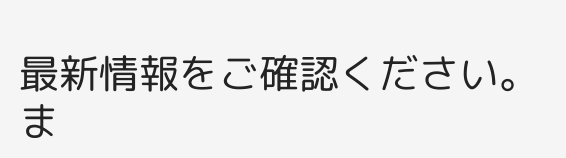最新情報をご確認ください。
ま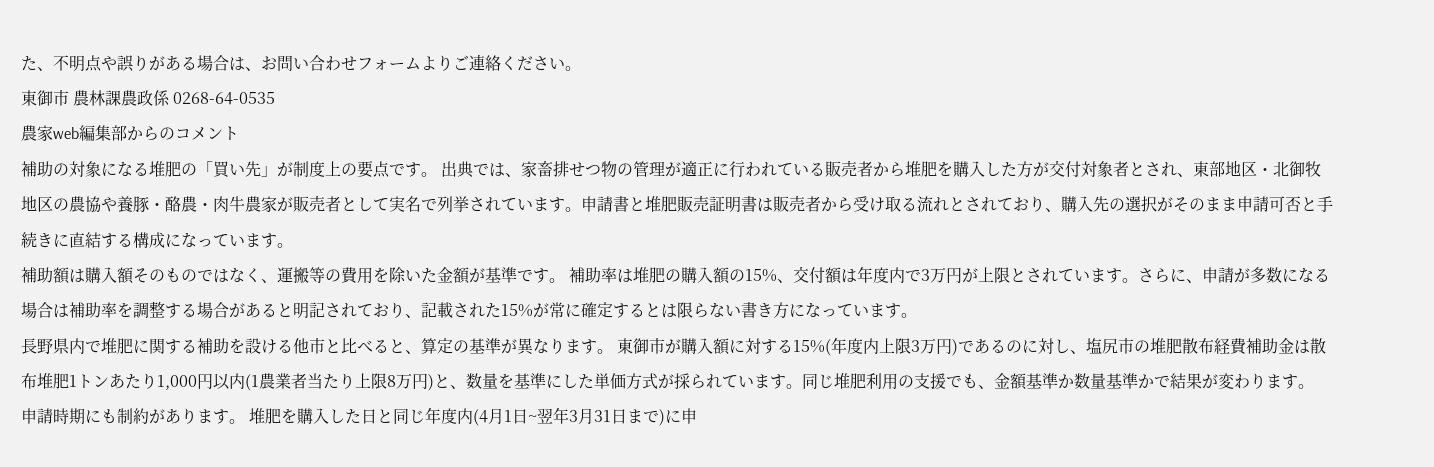た、不明点や誤りがある場合は、お問い合わせフォームよりご連絡ください。
東御市 農林課農政係 0268-64-0535
農家web編集部からのコメント
補助の対象になる堆肥の「買い先」が制度上の要点です。 出典では、家畜排せつ物の管理が適正に行われている販売者から堆肥を購入した方が交付対象者とされ、東部地区・北御牧地区の農協や養豚・酪農・肉牛農家が販売者として実名で列挙されています。申請書と堆肥販売証明書は販売者から受け取る流れとされており、購入先の選択がそのまま申請可否と手続きに直結する構成になっています。
補助額は購入額そのものではなく、運搬等の費用を除いた金額が基準です。 補助率は堆肥の購入額の15%、交付額は年度内で3万円が上限とされています。さらに、申請が多数になる場合は補助率を調整する場合があると明記されており、記載された15%が常に確定するとは限らない書き方になっています。
長野県内で堆肥に関する補助を設ける他市と比べると、算定の基準が異なります。 東御市が購入額に対する15%(年度内上限3万円)であるのに対し、塩尻市の堆肥散布経費補助金は散布堆肥1トンあたり1,000円以内(1農業者当たり上限8万円)と、数量を基準にした単価方式が採られています。同じ堆肥利用の支援でも、金額基準か数量基準かで結果が変わります。
申請時期にも制約があります。 堆肥を購入した日と同じ年度内(4月1日~翌年3月31日まで)に申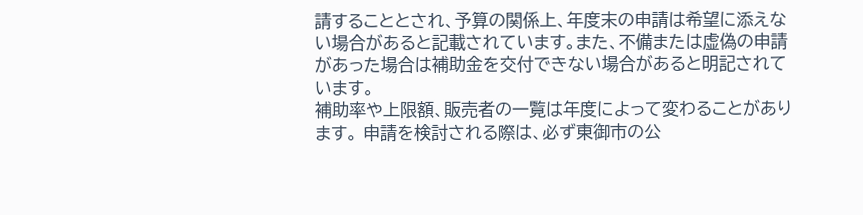請することとされ、予算の関係上、年度末の申請は希望に添えない場合があると記載されています。また、不備または虚偽の申請があった場合は補助金を交付できない場合があると明記されています。
補助率や上限額、販売者の一覧は年度によって変わることがあります。 申請を検討される際は、必ず東御市の公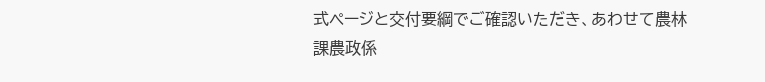式ページと交付要綱でご確認いただき、あわせて農林課農政係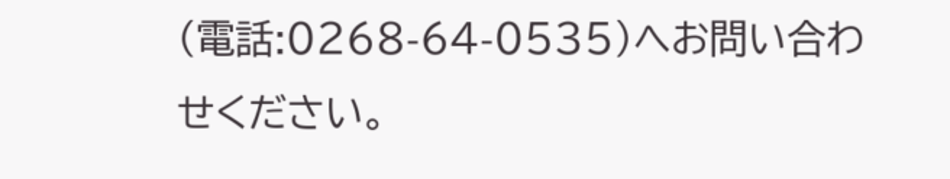(電話:0268-64-0535)へお問い合わせください。